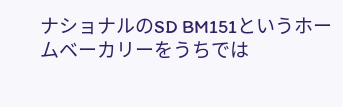ナショナルのSD BM151というホームベーカリーをうちでは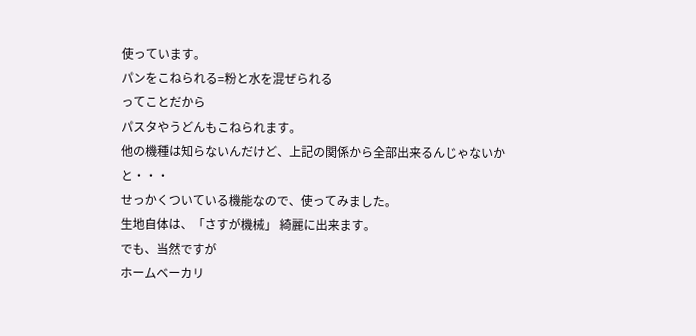使っています。
パンをこねられる=粉と水を混ぜられる
ってことだから
パスタやうどんもこねられます。
他の機種は知らないんだけど、上記の関係から全部出来るんじゃないかと・・・
せっかくついている機能なので、使ってみました。
生地自体は、「さすが機械」 綺麗に出来ます。
でも、当然ですが
ホームベーカリ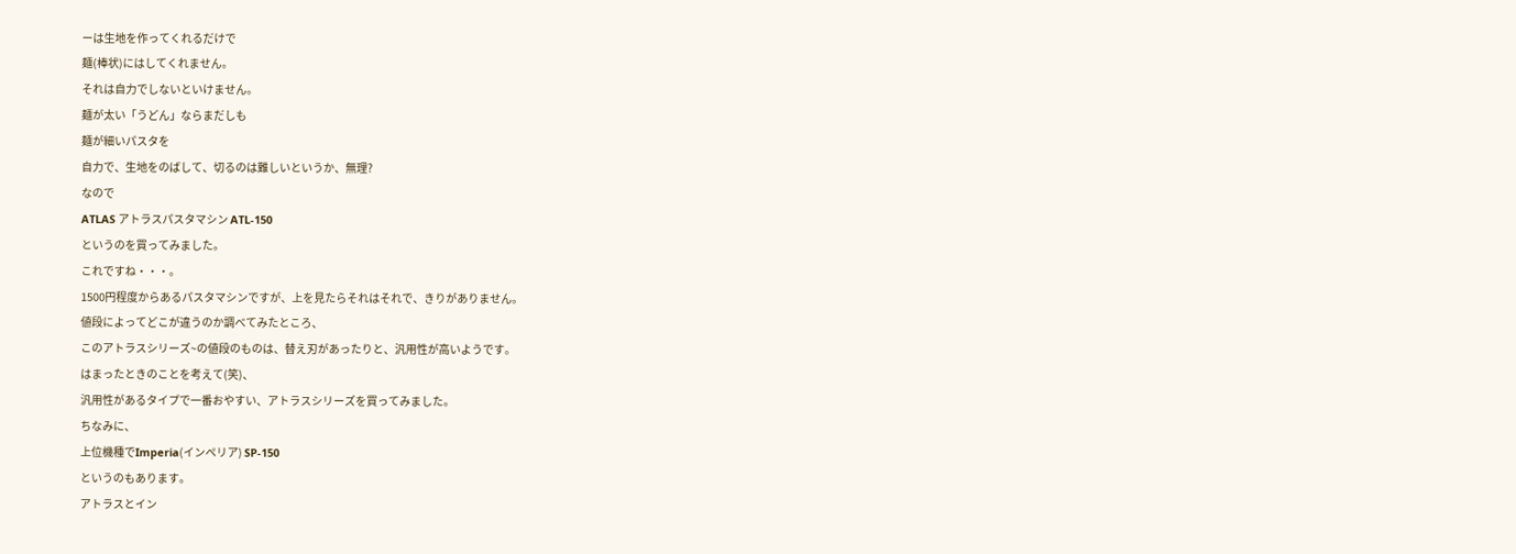ーは生地を作ってくれるだけで
麺(棒状)にはしてくれません。
それは自力でしないといけません。
麺が太い「うどん」ならまだしも
麺が細いパスタを
自力で、生地をのばして、切るのは難しいというか、無理?
なので
ATLAS アトラスパスタマシン ATL-150
というのを買ってみました。
これですね・・・。
1500円程度からあるパスタマシンですが、上を見たらそれはそれで、きりがありません。
値段によってどこが違うのか調べてみたところ、
このアトラスシリーズ~の値段のものは、替え刃があったりと、汎用性が高いようです。
はまったときのことを考えて(笑)、
汎用性があるタイプで一番おやすい、アトラスシリーズを買ってみました。
ちなみに、
上位機種でImperia(インペリア) SP-150
というのもあります。
アトラスとイン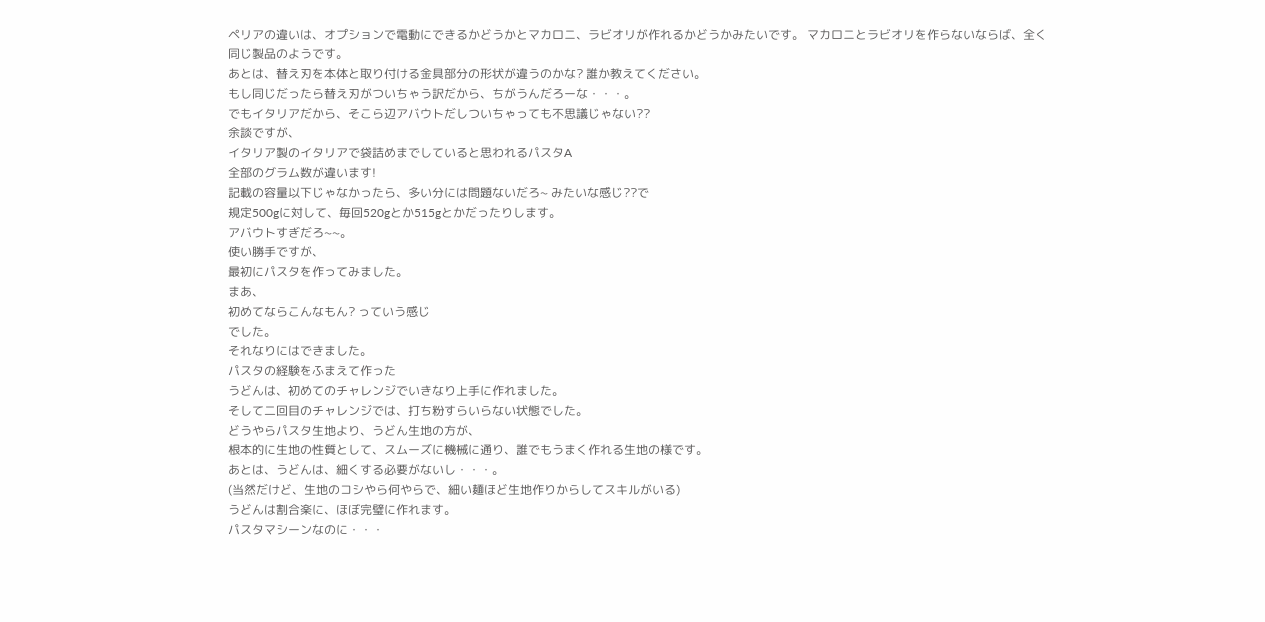ペリアの違いは、オプションで電動にできるかどうかとマカロニ、ラビオリが作れるかどうかみたいです。 マカロニとラビオリを作らないならば、全く同じ製品のようです。
あとは、替え刃を本体と取り付ける金具部分の形状が違うのかな? 誰か教えてください。
もし同じだったら替え刃がついちゃう訳だから、ちがうんだろーな・・・。
でもイタリアだから、そこら辺アバウトだしついちゃっても不思議じゃない??
余談ですが、
イタリア製のイタリアで袋詰めまでしていると思われるパスタA
全部のグラム数が違います!
記載の容量以下じゃなかったら、多い分には問題ないだろ~ みたいな感じ??で
規定500gに対して、毎回520gとか515gとかだったりします。
アバウトすぎだろ~~。
使い勝手ですが、
最初にパスタを作ってみました。
まあ、
初めてならこんなもん? っていう感じ
でした。
それなりにはできました。
パスタの経験をふまえて作った
うどんは、初めてのチャレンジでいきなり上手に作れました。
そして二回目のチャレンジでは、打ち粉すらいらない状態でした。
どうやらパスタ生地より、うどん生地の方が、
根本的に生地の性質として、スムーズに機械に通り、誰でもうまく作れる生地の様です。
あとは、うどんは、細くする必要がないし・・・。
(当然だけど、生地のコシやら何やらで、細い麺ほど生地作りからしてスキルがいる)
うどんは割合楽に、ほぼ完璧に作れます。
パスタマシーンなのに・・・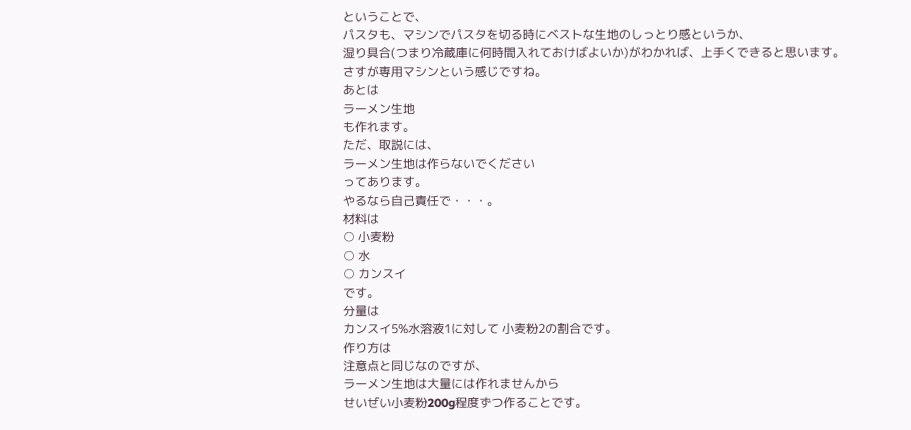ということで、
パスタも、マシンでパスタを切る時にベストな生地のしっとり感というか、
湿り具合(つまり冷蔵庫に何時間入れておけばよいか)がわかれば、上手くできると思います。
さすが専用マシンという感じですね。
あとは
ラーメン生地
も作れます。
ただ、取説には、
ラーメン生地は作らないでください
ってあります。
やるなら自己責任で・・・。
材料は
○ 小麦粉
○ 水
○ カンスイ
です。
分量は
カンスイ5%水溶液1に対して 小麦粉2の割合です。
作り方は
注意点と同じなのですが、
ラーメン生地は大量には作れませんから
せいぜい小麦粉200g程度ずつ作ることです。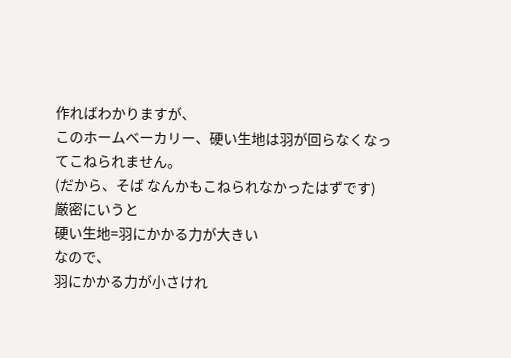作ればわかりますが、
このホームベーカリー、硬い生地は羽が回らなくなってこねられません。
(だから、そば なんかもこねられなかったはずです)
厳密にいうと
硬い生地=羽にかかる力が大きい
なので、
羽にかかる力が小さけれ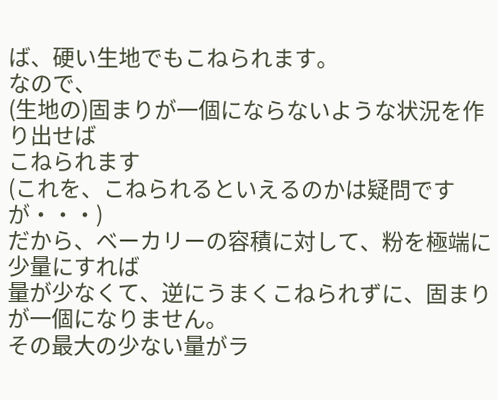ば、硬い生地でもこねられます。
なので、
(生地の)固まりが一個にならないような状況を作り出せば
こねられます
(これを、こねられるといえるのかは疑問ですが・・・)
だから、ベーカリーの容積に対して、粉を極端に少量にすれば
量が少なくて、逆にうまくこねられずに、固まりが一個になりません。
その最大の少ない量がラ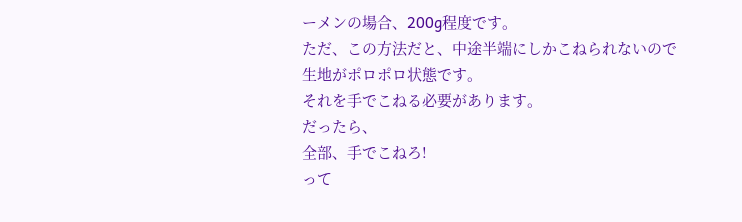ーメンの場合、200g程度です。
ただ、この方法だと、中途半端にしかこねられないので
生地がポロポロ状態です。
それを手でこねる必要があります。
だったら、
全部、手でこねろ!
って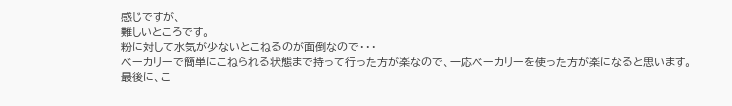感じですが、
難しいところです。
粉に対して水気が少ないとこねるのが面倒なので・・・
ベーカリーで簡単にこねられる状態まで持って行った方が楽なので、一応ベーカリーを使った方が楽になると思います。
最後に、こ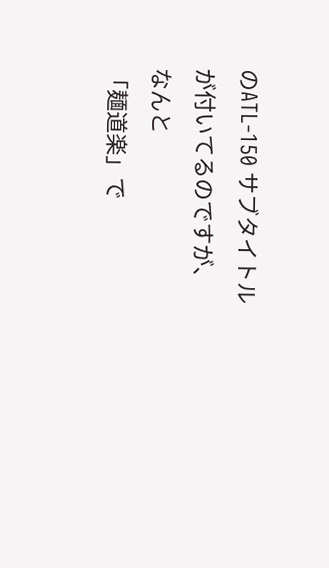のATL-150 サブタイトルが付いてるのですが、
なんと
「麺道楽」で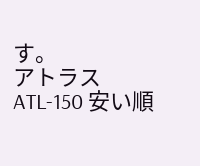す。
アトラス ATL-150 安い順